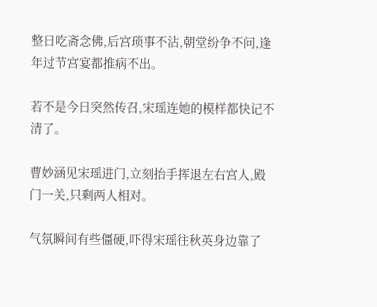整日吃斋念佛,后宫琐事不沾,朝堂纷争不问,逢年过节宫宴都推病不出。

若不是今日突然传召,宋瑶连她的模样都快记不清了。

曹妙涵见宋瑶进门,立刻抬手挥退左右宫人,殿门一关,只剩两人相对。

气氛瞬间有些僵硬,吓得宋瑶往秋英身边靠了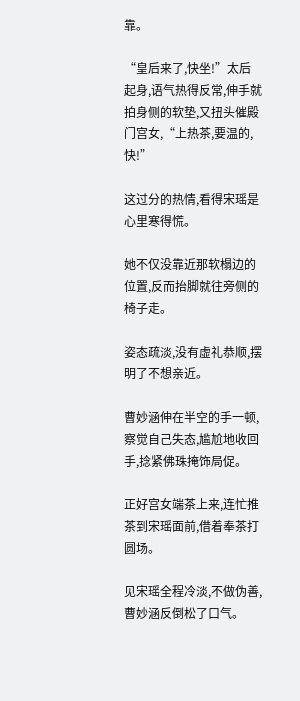靠。

“皇后来了,快坐!”太后起身,语气热得反常,伸手就拍身侧的软垫,又扭头催殿门宫女,“上热茶,要温的,快!”

这过分的热情,看得宋瑶是心里寒得慌。

她不仅没靠近那软榻边的位置,反而抬脚就往旁侧的椅子走。

姿态疏淡,没有虚礼恭顺,摆明了不想亲近。

曹妙涵伸在半空的手一顿,察觉自己失态,尴尬地收回手,捻紧佛珠掩饰局促。

正好宫女端茶上来,连忙推茶到宋瑶面前,借着奉茶打圆场。

见宋瑶全程冷淡,不做伪善,曹妙涵反倒松了口气。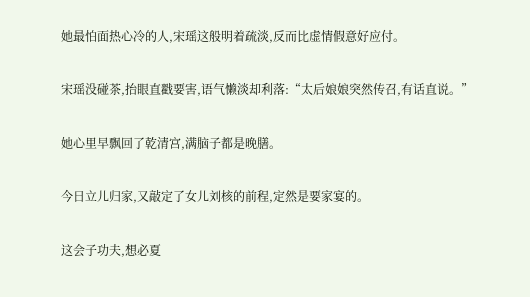她最怕面热心冷的人,宋瑶这般明着疏淡,反而比虚情假意好应付。

宋瑶没碰茶,抬眼直戳要害,语气懒淡却利落:“太后娘娘突然传召,有话直说。”

她心里早飘回了乾清宫,满脑子都是晚膳。

今日立儿归家,又敲定了女儿刘核的前程,定然是要家宴的。

这会子功夫,想必夏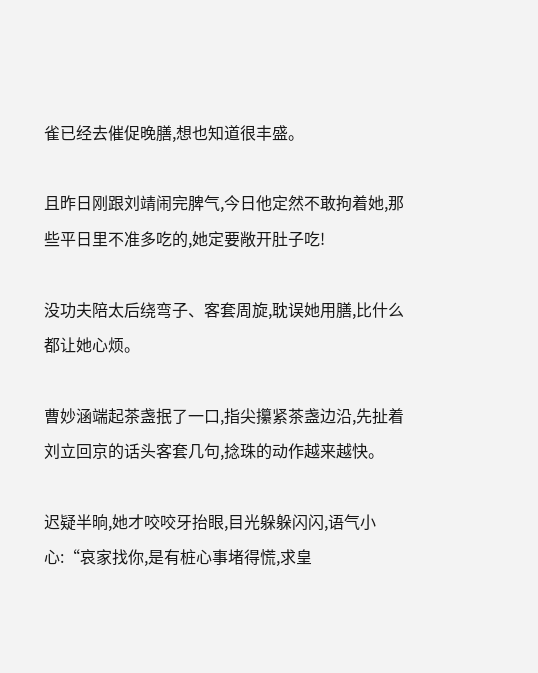雀已经去催促晚膳,想也知道很丰盛。

且昨日刚跟刘靖闹完脾气,今日他定然不敢拘着她,那些平日里不准多吃的,她定要敞开肚子吃!

没功夫陪太后绕弯子、客套周旋,耽误她用膳,比什么都让她心烦。

曹妙涵端起茶盏抿了一口,指尖攥紧茶盏边沿,先扯着刘立回京的话头客套几句,捻珠的动作越来越快。

迟疑半晌,她才咬咬牙抬眼,目光躲躲闪闪,语气小心:“哀家找你,是有桩心事堵得慌,求皇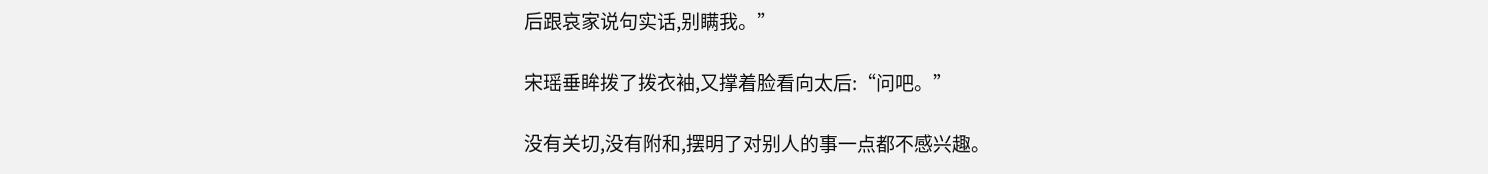后跟哀家说句实话,别瞒我。”

宋瑶垂眸拨了拨衣袖,又撑着脸看向太后:“问吧。”

没有关切,没有附和,摆明了对别人的事一点都不感兴趣。